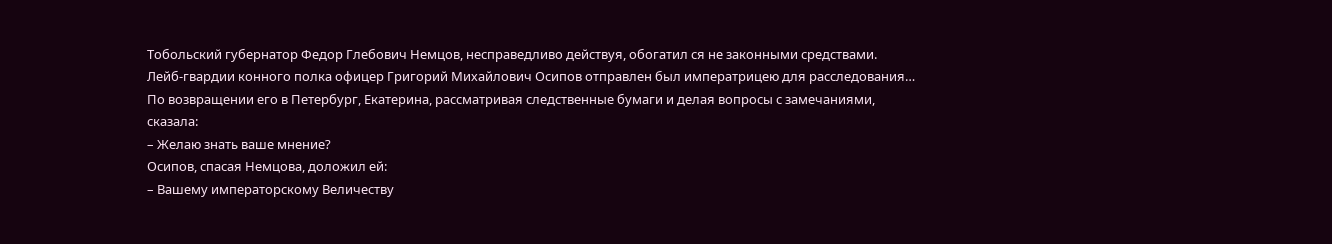Тобольский губернатор Федор Глебович Немцов, несправедливо действуя, обогатил ся не законными средствами.
Лейб-гвардии конного полка офицер Григорий Михайлович Осипов отправлен был императрицею для расследования… По возвращении его в Петербург, Екатерина, рассматривая следственные бумаги и делая вопросы с замечаниями, сказала:
– Желаю знать ваше мнение?
Осипов, спасая Немцова, доложил ей:
– Вашему императорскому Величеству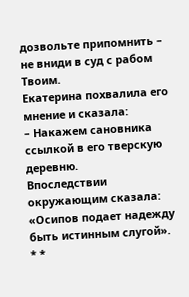дозвольте припомнить – не вниди в суд с рабом Твоим.
Екатерина похвалила его мнение и сказала:
– Накажем сановника ссылкой в его тверскую деревню.
Впоследствии окружающим сказала: «Осипов подает надежду быть истинным слугой».
* *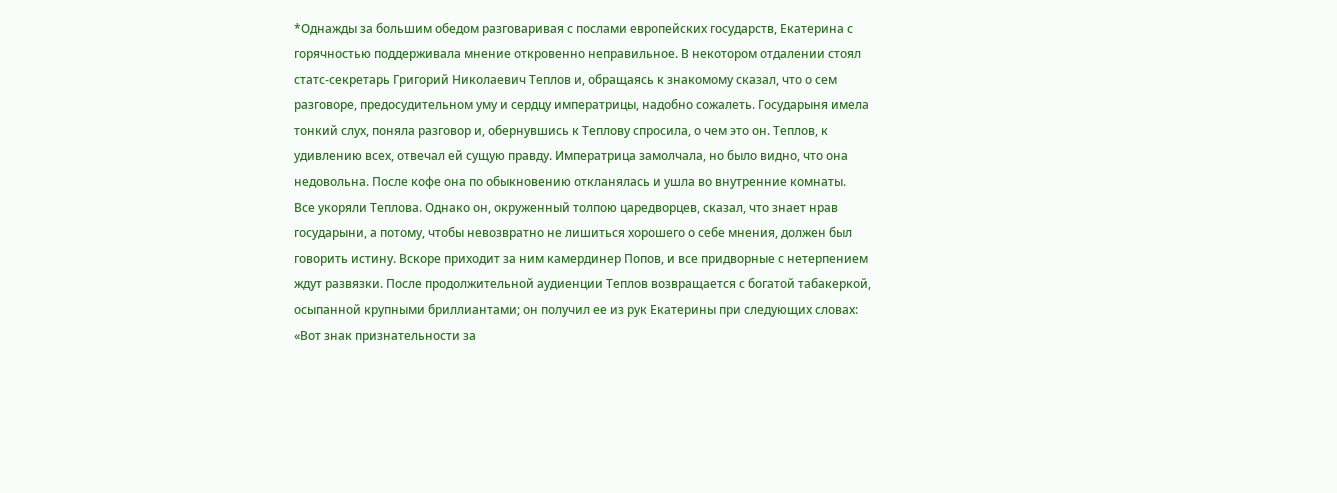*Однажды за большим обедом разговаривая с послами европейских государств, Екатерина с горячностью поддерживала мнение откровенно неправильное. В некотором отдалении стоял статс-секретарь Григорий Николаевич Теплов и, обращаясь к знакомому сказал, что о сем разговоре, предосудительном уму и сердцу императрицы, надобно сожалеть. Государыня имела тонкий слух, поняла разговор и, обернувшись к Теплову спросила, о чем это он. Теплов, к удивлению всех, отвечал ей сущую правду. Императрица замолчала, но было видно, что она недовольна. После кофе она по обыкновению откланялась и ушла во внутренние комнаты.
Все укоряли Теплова. Однако он, окруженный толпою царедворцев, сказал, что знает нрав государыни, а потому, чтобы невозвратно не лишиться хорошего о себе мнения, должен был говорить истину. Вскоре приходит за ним камердинер Попов, и все придворные с нетерпением ждут развязки. После продолжительной аудиенции Теплов возвращается с богатой табакеркой, осыпанной крупными бриллиантами; он получил ее из рук Екатерины при следующих словах: «Вот знак признательности за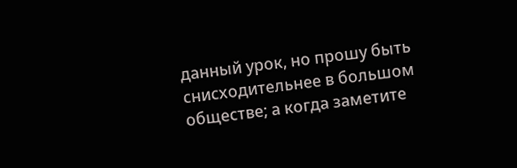данный урок, но прошу быть снисходительнее в большом обществе; а когда заметите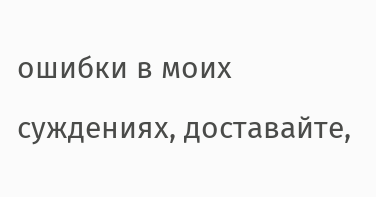ошибки в моих суждениях, доставайте,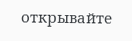открывайте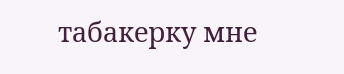табакерку мне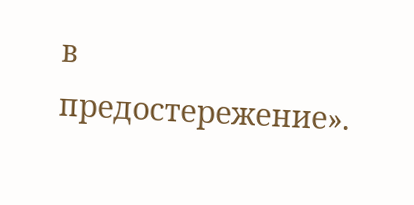в предостережение».